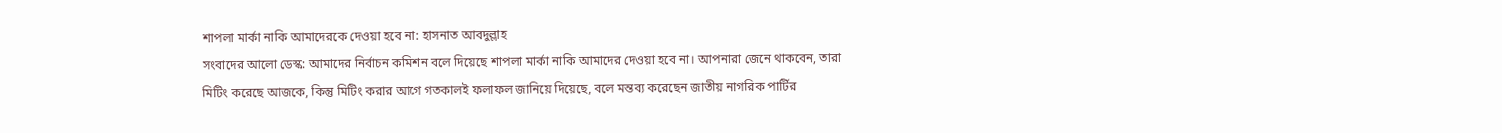শাপলা মার্কা নাকি আমাদেরকে দেওয়া হবে না: হাসনাত আবদুল্লাহ
সংবাদের আলো ডেস্ক: আমাদের নির্বাচন কমিশন বলে দিয়েছে শাপলা মার্কা নাকি আমাদের দেওয়া হবে না। আপনারা জেনে থাকবেন, তারা মিটিং করেছে আজকে, কিন্তু মিটিং করার আগে গতকালই ফলাফল জানিয়ে দিয়েছে, বলে মন্তব্য করেছেন জাতীয় নাগরিক পার্টির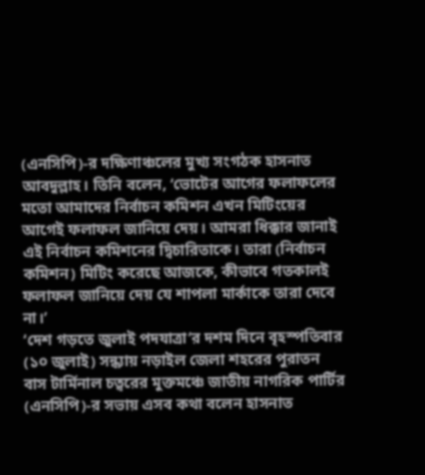(এনসিপি)-র দক্ষিণাঞ্চলের মুখ্য সংগঠক হাসনাত আবদুল্লাহ। তিনি বলেন, ‘ভোটের আগের ফলাফলের মতো আমাদের নির্বাচন কমিশন এখন মিটিংয়ের আগেই ফলাফল জানিয়ে দেয়। আমরা ধিক্কার জানাই এই নির্বাচন কমিশনের দ্বিচারিতাকে। তারা (নির্বাচন কমিশন) মিটিং করেছে আজকে, কীভাবে গতকালই ফলাফল জানিয়ে দেয় যে শাপলা মার্কাকে তারা দেবে না।’
‘দেশ গড়তে জুলাই পদযাত্রা’র দশম দিনে বৃহস্পতিবার (১০ জুলাই) সন্ধ্যায় নড়াইল জেলা শহরের পুরাতন বাস টার্মিনাল চত্বরের মুক্তমঞ্চে জাতীয় নাগরিক পার্টির (এনসিপি)-র সভায় এসব কথা বলেন হাসনাত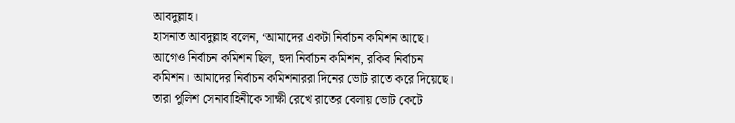আবদুল্লাহ।
হাসনাত আবদুল্লাহ বলেন, ‘আমাদের একটা নির্বাচন কমিশন আছে। আগেও নির্বাচন কমিশন ছিল, হুদা নির্বাচন কমিশন, রকিব নির্বাচন কমিশন। আমাদের নির্বাচন কমিশনাররা দিনের ভোট রাতে করে দিয়েছে। তারা পুলিশ সেনাবাহিনীকে সাক্ষী রেখে রাতের বেলায় ভোট কেটে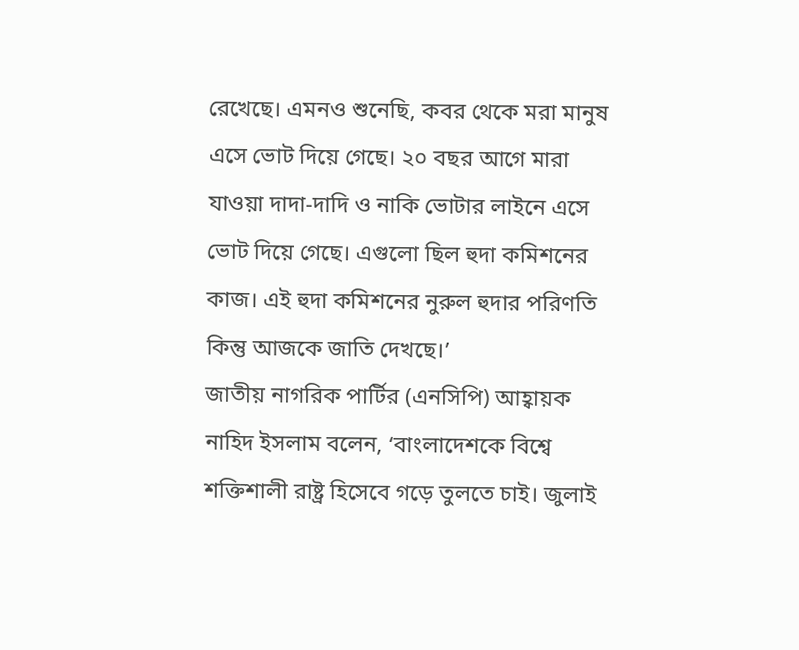রেখেছে। এমনও শুনেছি, কবর থেকে মরা মানুষ এসে ভোট দিয়ে গেছে। ২০ বছর আগে মারা যাওয়া দাদা-দাদি ও নাকি ভোটার লাইনে এসে ভোট দিয়ে গেছে। এগুলো ছিল হুদা কমিশনের কাজ। এই হুদা কমিশনের নুরুল হুদার পরিণতি কিন্তু আজকে জাতি দেখছে।’
জাতীয় নাগরিক পার্টির (এনসিপি) আহ্বায়ক নাহিদ ইসলাম বলেন, ‘বাংলাদেশকে বিশ্বে শক্তিশালী রাষ্ট্র হিসেবে গড়ে তুলতে চাই। জুলাই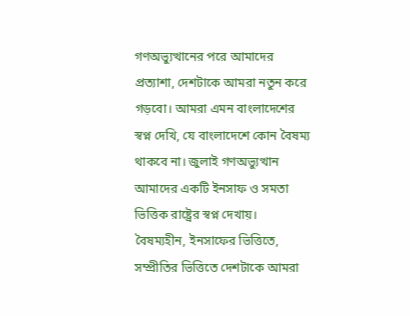গণঅভ্যুত্থানের পরে আমাদের প্রত্যাশা, দেশটাকে আমরা নতুন করে গড়বো। আমরা এমন বাংলাদেশের স্বপ্ন দেখি, যে বাংলাদেশে কোন বৈষম্য থাকবে না। জুলাই গণঅভ্যুত্থান আমাদের একটি ইনসাফ ও সমতা ভিত্তিক রাষ্ট্রের স্বপ্ন দেখায়। বৈষম্যহীন, ইনসাফের ভিত্তিতে, সম্প্রীতির ভিত্তিতে দেশটাকে আমরা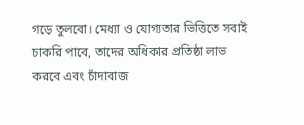গড়ে তুলবো। মেধ্যা ও যোগ্যতার ভিত্তিতে সবাই চাকরি পাবে, তাদের অধিকার প্রতিষ্ঠা লাভ করবে এবং চাঁদাবাজ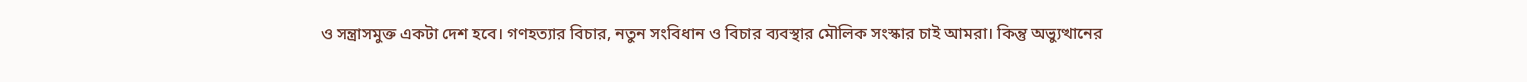ও সন্ত্রাসমুক্ত একটা দেশ হবে। গণহত্যার বিচার, নতুন সংবিধান ও বিচার ব্যবস্থার মৌলিক সংস্কার চাই আমরা। কিন্তু অভ্যুত্থানের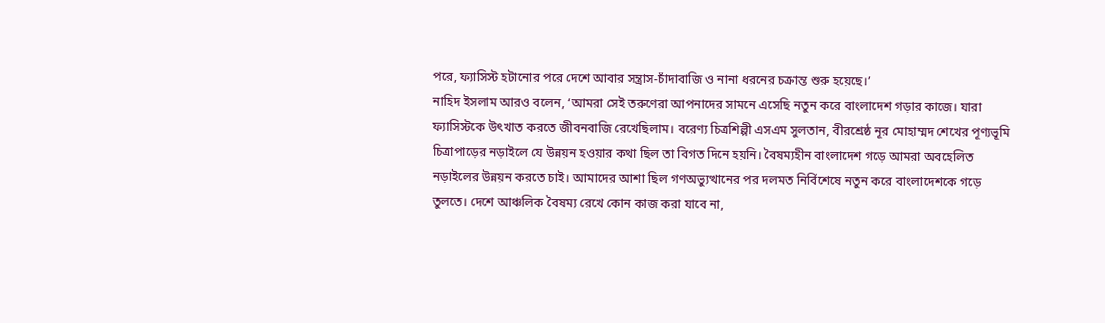পরে, ফ্যাসিস্ট হটানোর পরে দেশে আবার সন্ত্রাস-চাঁদাবাজি ও নানা ধরনের চক্রান্ত শুরু হয়েছে।’
নাহিদ ইসলাম আরও বলেন, ‘আমরা সেই তরুণেরা আপনাদের সামনে এসেছি নতুন করে বাংলাদেশ গড়ার কাজে। যারা ফ্যাসিস্টকে উৎখাত করতে জীবনবাজি রেখেছিলাম। বরেণ্য চিত্রশিল্পী এসএম সুলতান, বীরশ্রেষ্ঠ নূর মোহাম্মদ শেখের পূণ্যভূমি চিত্রাপাড়ের নড়াইলে যে উন্নয়ন হওয়ার কথা ছিল তা বিগত দিনে হয়নি। বৈষম্যহীন বাংলাদেশ গড়ে আমরা অবহেলিত নড়াইলের উন্নয়ন করতে চাই। আমাদের আশা ছিল গণঅভ্যুত্থানের পর দলমত নির্বিশেষে নতুন করে বাংলাদেশকে গড়ে তুলতে। দেশে আঞ্চলিক বৈষম্য রেখে কোন কাজ করা যাবে না,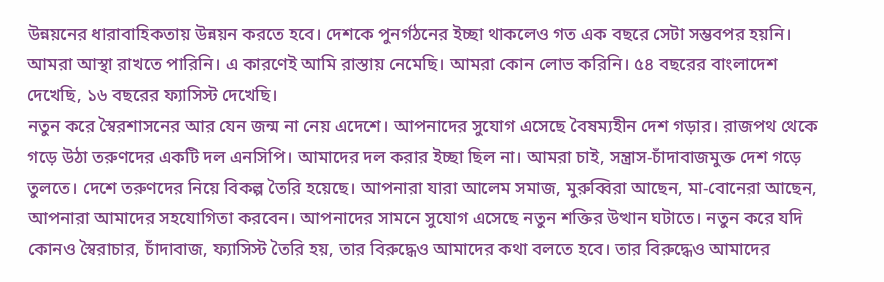উন্নয়নের ধারাবাহিকতায় উন্নয়ন করতে হবে। দেশকে পুনর্গঠনের ইচ্ছা থাকলেও গত এক বছরে সেটা সম্ভবপর হয়নি। আমরা আস্থা রাখতে পারিনি। এ কারণেই আমি রাস্তায় নেমেছি। আমরা কোন লোভ করিনি। ৫৪ বছরের বাংলাদেশ দেখেছি, ১৬ বছরের ফ্যাসিস্ট দেখেছি।
নতুন করে স্বৈরশাসনের আর যেন জন্ম না নেয় এদেশে। আপনাদের সুযোগ এসেছে বৈষম্যহীন দেশ গড়ার। রাজপথ থেকে গড়ে উঠা তরুণদের একটি দল এনসিপি। আমাদের দল করার ইচ্ছা ছিল না। আমরা চাই, সন্ত্রাস-চাঁদাবাজমুক্ত দেশ গড়ে তুলতে। দেশে তরুণদের নিয়ে বিকল্প তৈরি হয়েছে। আপনারা যারা আলেম সমাজ, মুরুব্বিরা আছেন, মা-বোনেরা আছেন, আপনারা আমাদের সহযোগিতা করবেন। আপনাদের সামনে সুযোগ এসেছে নতুন শক্তির উত্থান ঘটাতে। নতুন করে যদি কোনও স্বৈরাচার, চাঁদাবাজ, ফ্যাসিস্ট তৈরি হয়, তার বিরুদ্ধেও আমাদের কথা বলতে হবে। তার বিরুদ্ধেও আমাদের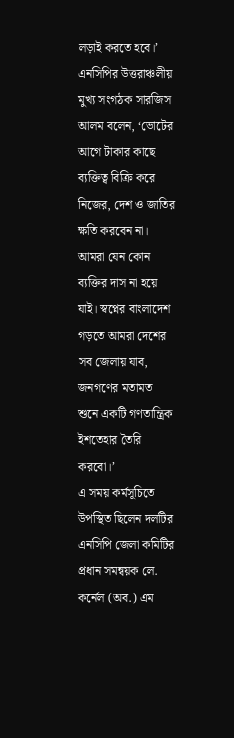লড়াই করতে হবে।’
এনসিপির উত্তরাঞ্চলীয় মুখ্য সংগঠক সারজিস আলম বলেন, ‘ভোটের আগে টাকার কাছে ব্যক্তিত্ব বিক্রি করে নিজের, দেশ ও জাতির ক্ষতি করবেন না। আমরা যেন কোন ব্যক্তির দাস না হয়ে যাই। স্বপ্নের বাংলাদেশ গড়তে আমরা দেশের সব জেলায় যাব, জনগণের মতামত শুনে একটি গণতান্ত্রিক ইশতেহার তৈরি করবো।’
এ সময় কর্মসূচিতে উপস্থিত ছিলেন দলটির এনসিপি জেলা কমিটির প্রধান সমন্বয়ক লে. কর্নেল (অব.) এম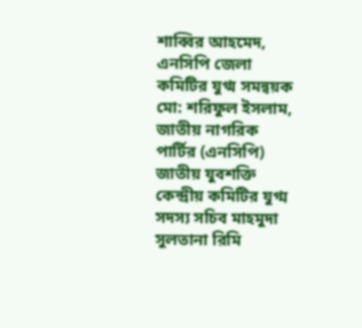শাব্বির আহমেদ, এনসিপি জেলা কমিটির যুগ্ম সমন্বয়ক মো: শরিফুল ইসলাম, জাতীয় নাগরিক পার্টির (এনসিপি) জাতীয় যুবশক্তি কেন্দ্রীয় কমিটির যুগ্ম সদস্য সচিব মাহমুদা সুলতানা রিমি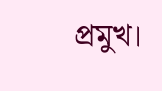প্রমুখ।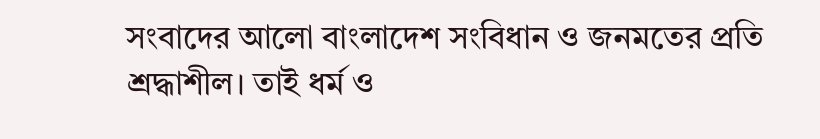সংবাদের আলো বাংলাদেশ সংবিধান ও জনমতের প্রতি শ্রদ্ধাশীল। তাই ধর্ম ও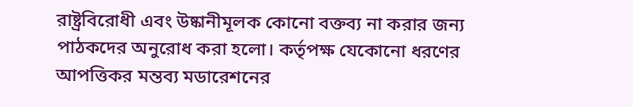রাষ্ট্রবিরোধী এবং উষ্কানীমূলক কোনো বক্তব্য না করার জন্য পাঠকদের অনুরোধ করা হলো। কর্তৃপক্ষ যেকোনো ধরণের আপত্তিকর মন্তব্য মডারেশনের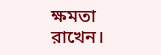ক্ষমতা রাখেন।